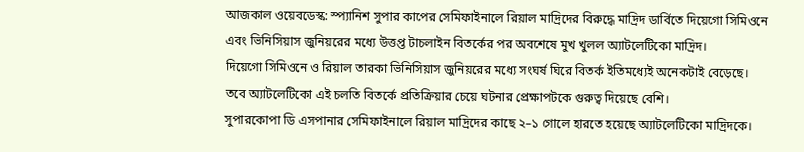আজকাল ওয়েবডেস্ক: স্প্যানিশ সুপার কাপের সেমিফাইনালে রিয়াল মাদ্রিদের বিরুদ্ধে মাদ্রিদ ডার্বিতে দিয়েগো সিমিওনে এবং ভিনিসিয়াস জুনিয়রের মধ্যে উত্তপ্ত টাচলাইন বিতর্কের পর অবশেষে মুখ খুলল অ্যাটলেটিকো মাদ্রিদ।
দিয়েগো সিমিওনে ও রিয়াল তারকা ভিনিসিয়াস জুনিয়রের মধ্যে সংঘর্ষ ঘিরে বিতর্ক ইতিমধ্যেই অনেকটাই বেড়েছে। তবে অ্যাটলেটিকো এই চলতি বিতর্কে প্রতিক্রিয়ার চেয়ে ঘটনার প্রেক্ষাপটকে গুরুত্ব দিয়েছে বেশি।
সুপারকোপা ডি এসপানার সেমিফাইনালে রিয়াল মাদ্রিদের কাছে ২–১ গোলে হারতে হয়েছে অ্যাটলেটিকো মাদ্রিদকে।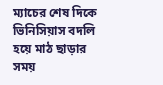ম্যাচের শেষ দিকে ভিনিসিয়াস বদলি হয়ে মাঠ ছাড়ার সময়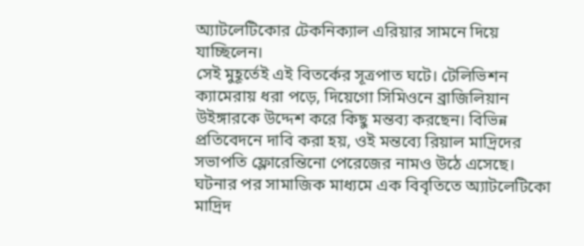অ্যাটলেটিকোর টেকনিক্যাল এরিয়ার সামনে দিয়ে যাচ্ছিলেন।
সেই মুহূর্তেই এই বিতর্কের সূত্রপাত ঘটে। টেলিভিশন ক্যামেরায় ধরা পড়ে, দিয়েগো সিমিওনে ব্রাজিলিয়ান উইঙ্গারকে উদ্দেশ করে কিছু মন্তব্য করছেন। বিভিন্ন প্রতিবেদনে দাবি করা হয়, ওই মন্তব্যে রিয়াল মাদ্রিদের সভাপতি ফ্লোরেন্তিনো পেরেজের নামও উঠে এসেছে।
ঘটনার পর সামাজিক মাধ্যমে এক বিবৃতিতে অ্যাটলেটিকো মাদ্রিদ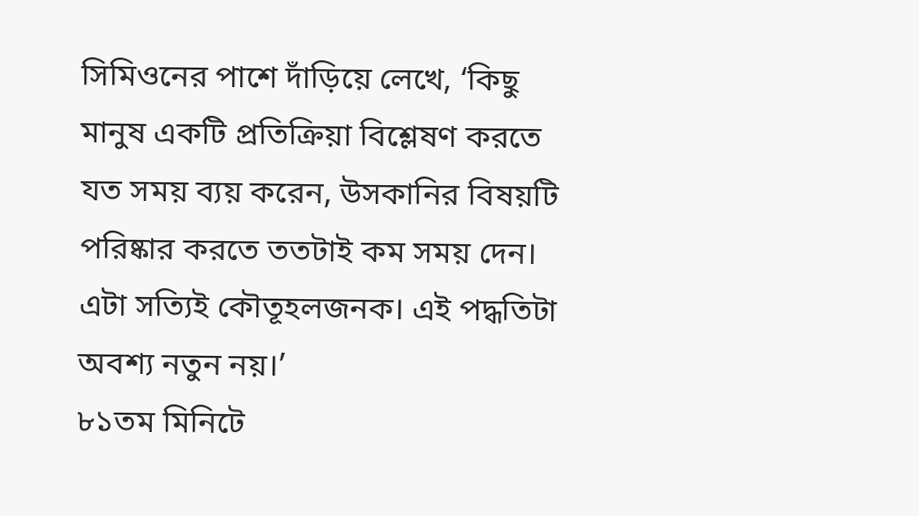সিমিওনের পাশে দাঁড়িয়ে লেখে, ‘কিছু মানুষ একটি প্রতিক্রিয়া বিশ্লেষণ করতে যত সময় ব্যয় করেন, উসকানির বিষয়টি পরিষ্কার করতে ততটাই কম সময় দেন। এটা সত্যিই কৌতূহলজনক। এই পদ্ধতিটা অবশ্য নতুন নয়।’
৮১তম মিনিটে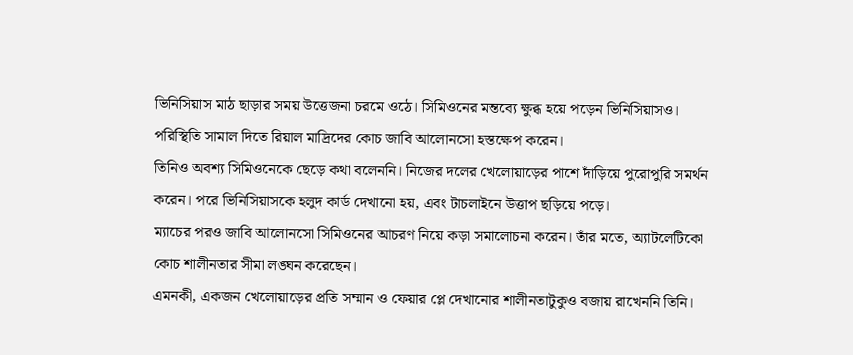ভিনিসিয়াস মাঠ ছাড়ার সময় উত্তেজনা চরমে ওঠে। সিমিওনের মন্তব্যে ক্ষুব্ধ হয়ে পড়েন ভিনিসিয়াসও। পরিস্থিতি সামাল দিতে রিয়াল মাদ্রিদের কোচ জাবি আলোনসো হস্তক্ষেপ করেন।
তিনিও অবশ্য সিমিওনেকে ছেড়ে কথা বলেননি। নিজের দলের খেলোয়াড়ের পাশে দাঁড়িয়ে পুরোপুরি সমর্থন করেন। পরে ভিনিসিয়াসকে হলুদ কার্ড দেখানো হয়, এবং টাচলাইনে উত্তাপ ছড়িয়ে পড়ে।
ম্যাচের পরও জাবি আলোনসো সিমিওনের আচরণ নিয়ে কড়া সমালোচনা করেন। তাঁর মতে, অ্যাটলেটিকো কোচ শালীনতার সীমা লঙ্ঘন করেছেন।
এমনকী, একজন খেলোয়াড়ের প্রতি সম্মান ও ফেয়ার প্লে দেখানোর শালীনতাটুকুও বজায় রাখেননি তিনি।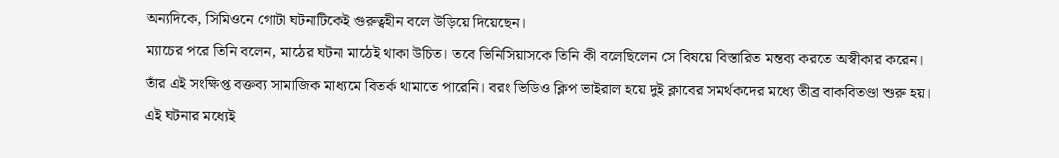অন্যদিকে, সিমিওনে গোটা ঘটনাটিকেই গুরুত্বহীন বলে উড়িয়ে দিয়েছেন।
ম্যাচের পরে তিনি বলেন, মাঠের ঘটনা মাঠেই থাকা উচিত। তবে ভিনিসিয়াসকে তিনি কী বলেছিলেন সে বিষয়ে বিস্তারিত মন্তব্য করতে অস্বীকার করেন।
তাঁর এই সংক্ষিপ্ত বক্তব্য সামাজিক মাধ্যমে বিতর্ক থামাতে পারেনি। বরং ভিডিও ক্লিপ ভাইরাল হয়ে দুই ক্লাবের সমর্থকদের মধ্যে তীব্র বাকবিতণ্ডা শুরু হয়।
এই ঘটনার মধ্যেই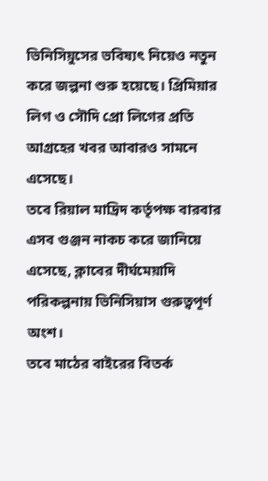ভিনিসিয়ুসের ভবিষ্যৎ নিয়েও নতুন করে জল্পনা শুরু হয়েছে। প্রিমিয়ার লিগ ও সৌদি প্রো লিগের প্রতি আগ্রহের খবর আবারও সামনে এসেছে।
তবে রিয়াল মাদ্রিদ কর্তৃপক্ষ বারবার এসব গুঞ্জন নাকচ করে জানিয়ে এসেছে, ক্লাবের দীর্ঘমেয়াদি পরিকল্পনায় ভিনিসিয়াস গুরুত্বপূর্ণ অংশ।
তবে মাঠের বাইরের বিতর্ক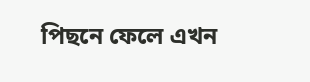পিছনে ফেলে এখন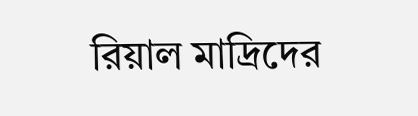রিয়াল মাদ্রিদের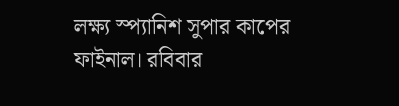লক্ষ্য স্প্যানিশ সুপার কাপের ফাইনাল। রবিবার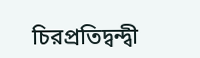চিরপ্রতিদ্বন্দ্বী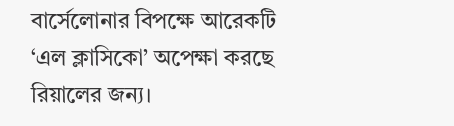বার্সেলোনার বিপক্ষে আরেকটি ‘এল ক্লাসিকো’ অপেক্ষা করছে রিয়ালের জন্য।